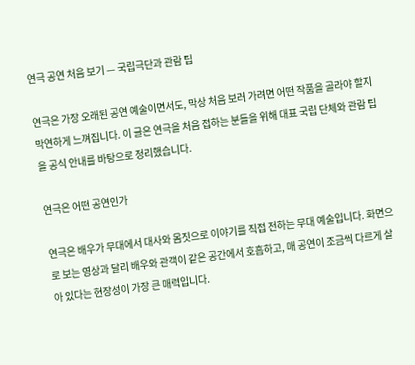연극 공연 처음 보기 — 국립극단과 관람 팁

연극은 가장 오래된 공연 예술이면서도, 막상 처음 보러 가려면 어떤 작품을 골라야 할지 막연하게 느껴집니다. 이 글은 연극을 처음 접하는 분들을 위해 대표 국립 단체와 관람 팁을 공식 안내를 바탕으로 정리했습니다.

연극은 어떤 공연인가

연극은 배우가 무대에서 대사와 몸짓으로 이야기를 직접 전하는 무대 예술입니다. 화면으로 보는 영상과 달리 배우와 관객이 같은 공간에서 호흡하고, 매 공연이 조금씩 다르게 살아 있다는 현장성이 가장 큰 매력입니다.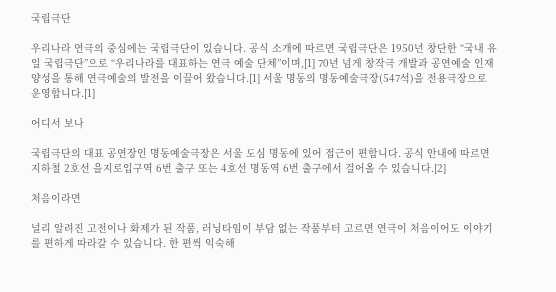국립극단

우리나라 연극의 중심에는 국립극단이 있습니다. 공식 소개에 따르면 국립극단은 1950년 창단한 “국내 유일 국립극단”으로 “우리나라를 대표하는 연극 예술 단체”이며,[1] 70년 넘게 창작극 개발과 공연예술 인재 양성을 통해 연극예술의 발전을 이끌어 왔습니다.[1] 서울 명동의 명동예술극장(547석)을 전용극장으로 운영합니다.[1]

어디서 보나

국립극단의 대표 공연장인 명동예술극장은 서울 도심 명동에 있어 접근이 편합니다. 공식 안내에 따르면 지하철 2호선 을지로입구역 6번 출구 또는 4호선 명동역 6번 출구에서 걸어올 수 있습니다.[2]

처음이라면

널리 알려진 고전이나 화제가 된 작품, 러닝타임이 부담 없는 작품부터 고르면 연극이 처음이어도 이야기를 편하게 따라갈 수 있습니다. 한 편씩 익숙해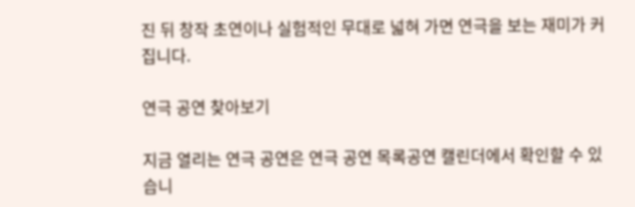진 뒤 창작 초연이나 실험적인 무대로 넓혀 가면 연극을 보는 재미가 커집니다.

연극 공연 찾아보기

지금 열리는 연극 공연은 연극 공연 목록공연 캘린더에서 확인할 수 있습니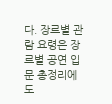다. 장르별 관람 요령은 장르별 공연 입문 총정리에도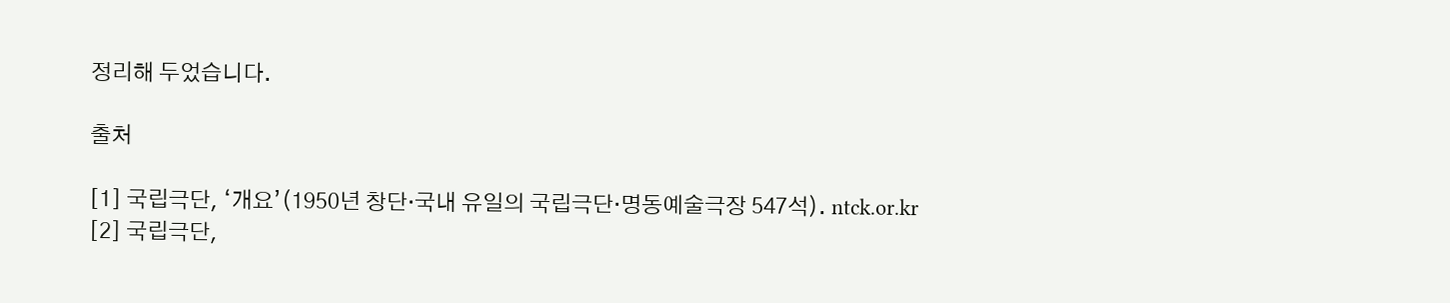정리해 두었습니다.

출처

[1] 국립극단, ‘개요’(1950년 창단·국내 유일의 국립극단·명동예술극장 547석). ntck.or.kr
[2] 국립극단,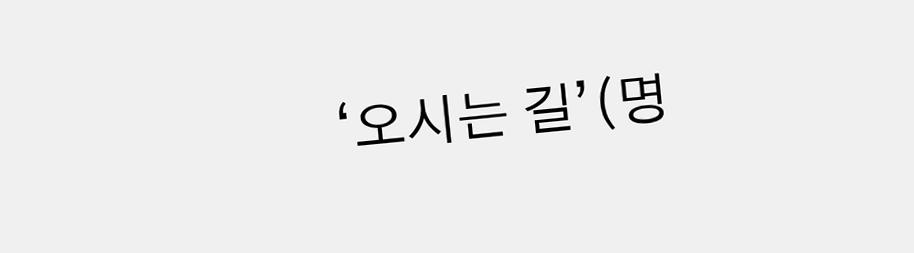‘오시는 길’(명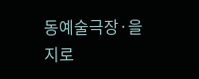동예술극장·을지로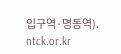입구역·명동역). ntck.or.kr